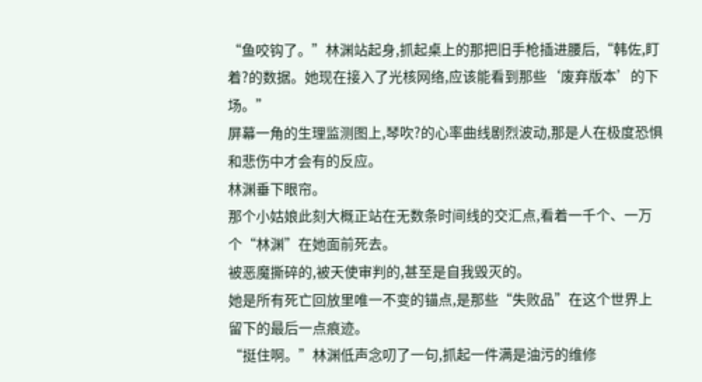“鱼咬钩了。”林渊站起身,抓起桌上的那把旧手枪插进腰后,“韩佐,盯着?的数据。她现在接入了光核网络,应该能看到那些‘废弃版本’的下场。”
屏幕一角的生理监测图上,琴吹?的心率曲线剧烈波动,那是人在极度恐惧和悲伤中才会有的反应。
林渊垂下眼帘。
那个小姑娘此刻大概正站在无数条时间线的交汇点,看着一千个、一万个“林渊”在她面前死去。
被恶魔撕碎的,被天使审判的,甚至是自我毁灭的。
她是所有死亡回放里唯一不变的锚点,是那些“失败品”在这个世界上留下的最后一点痕迹。
“挺住啊。”林渊低声念叨了一句,抓起一件满是油污的维修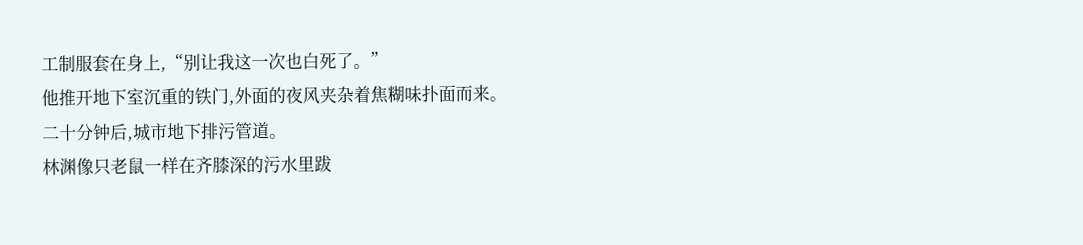工制服套在身上,“别让我这一次也白死了。”
他推开地下室沉重的铁门,外面的夜风夹杂着焦糊味扑面而来。
二十分钟后,城市地下排污管道。
林渊像只老鼠一样在齐膝深的污水里跋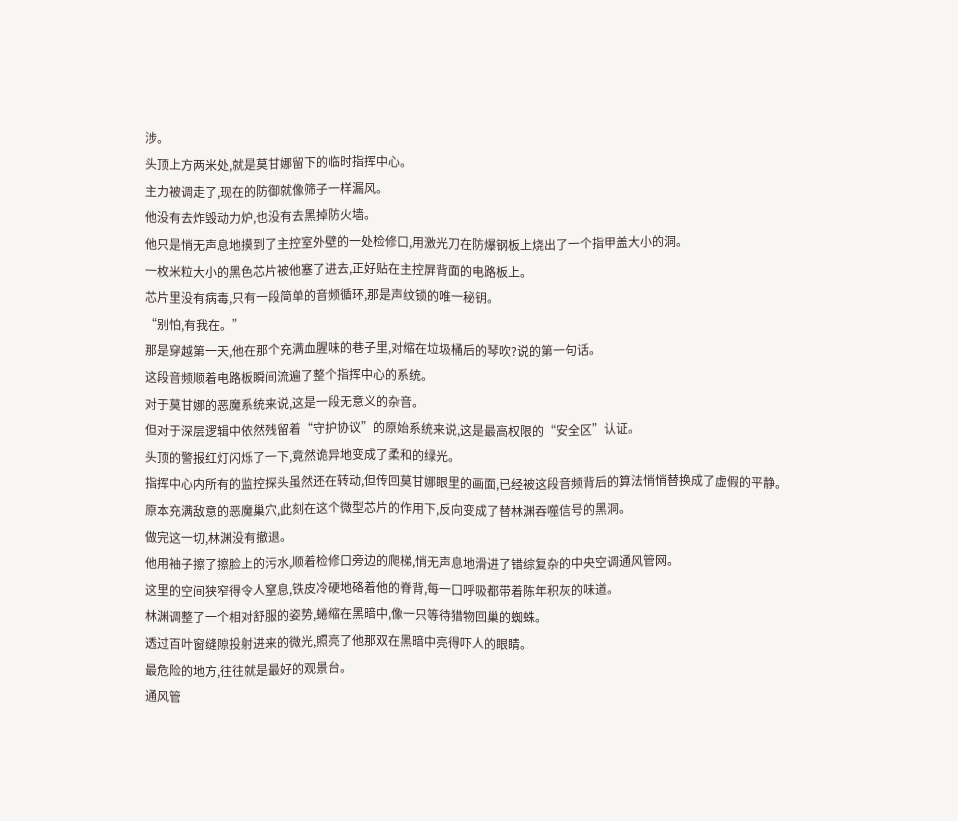涉。
头顶上方两米处,就是莫甘娜留下的临时指挥中心。
主力被调走了,现在的防御就像筛子一样漏风。
他没有去炸毁动力炉,也没有去黑掉防火墙。
他只是悄无声息地摸到了主控室外壁的一处检修口,用激光刀在防爆钢板上烧出了一个指甲盖大小的洞。
一枚米粒大小的黑色芯片被他塞了进去,正好贴在主控屏背面的电路板上。
芯片里没有病毒,只有一段简单的音频循环,那是声纹锁的唯一秘钥。
“别怕,有我在。”
那是穿越第一天,他在那个充满血腥味的巷子里,对缩在垃圾桶后的琴吹?说的第一句话。
这段音频顺着电路板瞬间流遍了整个指挥中心的系统。
对于莫甘娜的恶魔系统来说,这是一段无意义的杂音。
但对于深层逻辑中依然残留着“守护协议”的原始系统来说,这是最高权限的“安全区”认证。
头顶的警报红灯闪烁了一下,竟然诡异地变成了柔和的绿光。
指挥中心内所有的监控探头虽然还在转动,但传回莫甘娜眼里的画面,已经被这段音频背后的算法悄悄替换成了虚假的平静。
原本充满敌意的恶魔巢穴,此刻在这个微型芯片的作用下,反向变成了替林渊吞噬信号的黑洞。
做完这一切,林渊没有撤退。
他用袖子擦了擦脸上的污水,顺着检修口旁边的爬梯,悄无声息地滑进了错综复杂的中央空调通风管网。
这里的空间狭窄得令人窒息,铁皮冷硬地硌着他的脊背,每一口呼吸都带着陈年积灰的味道。
林渊调整了一个相对舒服的姿势,蜷缩在黑暗中,像一只等待猎物回巢的蜘蛛。
透过百叶窗缝隙投射进来的微光,照亮了他那双在黑暗中亮得吓人的眼睛。
最危险的地方,往往就是最好的观景台。
通风管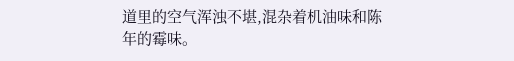道里的空气浑浊不堪,混杂着机油味和陈年的霉味。